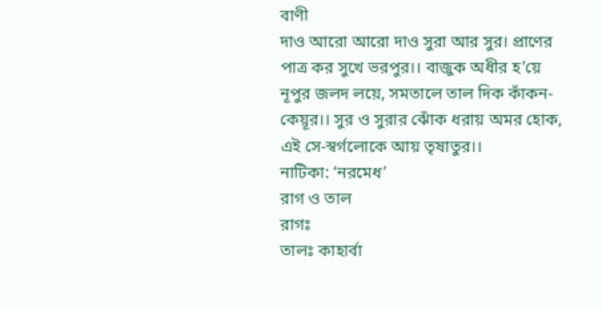বাণী
দাও আরো আরো দাও সুরা আর সুর। প্রাণের পাত্র কর সুখে ভরপুর।। বাজুক অধীর হ’য়ে নূপুর জলদ লয়ে, সমতালে তাল দিক কাঁকন-কেয়ূর।। সুর ও সুরার ঝোঁক ধরায় অমর হোক, এই সে-স্বর্গলোকে আয় তৃষাতুর।।
নাটিকা: ‘নরমেধ’
রাগ ও তাল
রাগঃ
তালঃ কাহার্বা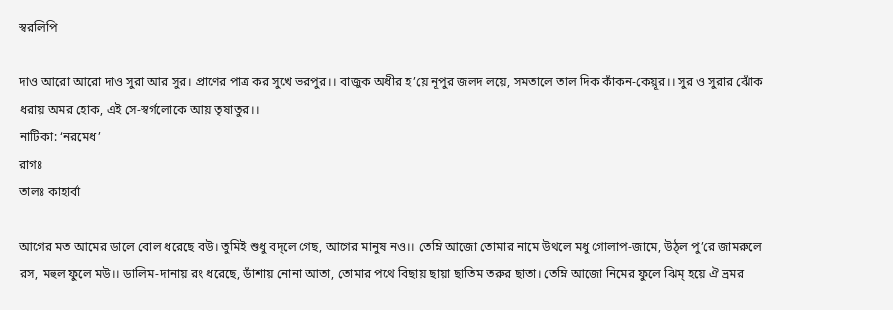স্বরলিপি

দাও আরো আরো দাও সুরা আর সুর। প্রাণের পাত্র কর সুখে ভরপুর।। বাজুক অধীর হ’য়ে নূপুর জলদ লয়ে, সমতালে তাল দিক কাঁকন-কেয়ূর।। সুর ও সুরার ঝোঁক ধরায় অমর হোক, এই সে-স্বর্গলোকে আয় তৃষাতুর।।
নাটিকা: ‘নরমেধ’
রাগঃ
তালঃ কাহার্বা

আগের মত আমের ডালে বোল ধরেছে বউ। তুমিই শুধু বদ্লে গেছ, আগের মানুষ নও।। তেম্নি আজো তোমার নামে উথলে মধু গোলাপ-জামে, উঠ্ল পু’রে জামরুলে রস, মহুল ফুলে মউ।। ডালিম-দানায় রং ধরেছে, ডাঁশায় নোনা আতা, তোমার পথে বিছায় ছায়া ছাতিম তরুর ছাতা। তেম্নি আজো নিমের ফুলে ঝিম্ হয়ে ঐ ভ্রমর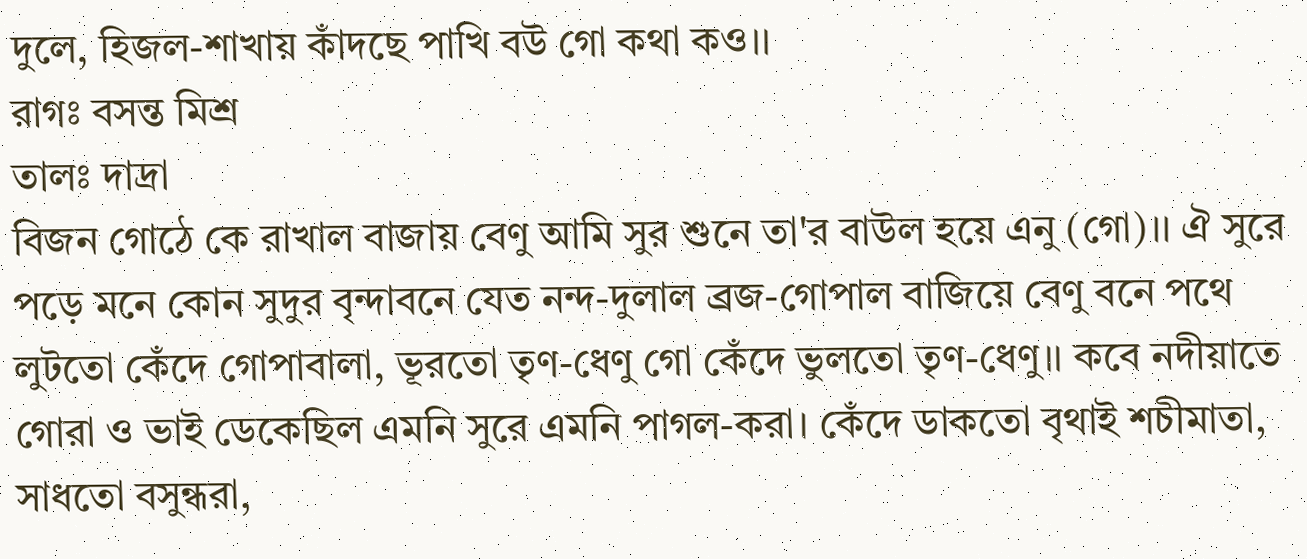দুলে, হিজল-শাখায় কাঁদছে পাখি বউ গো কথা কও।।
রাগঃ বসন্ত মিশ্র
তালঃ দাদ্রা
বিজন গোঠে কে রাখাল বাজায় বেণু আমি সুর শুনে তা'র বাউল হয়ে এনু (গো)।। ঐ সুরে পড়ে মনে কোন সুদুর বৃন্দাবনে যেত নন্দ-দুলাল ব্রজ-গোপাল বাজিয়ে বেণু বনে পথে লুটতো কেঁদে গোপাবালা, ভূরতো তৃণ-ধেণু গো কেঁদে ভুলতো তৃণ-ধেণু।। কবে নদীয়াতে গোরা ও ভাই ডেকেছিল এমনি সুরে এমনি পাগল-করা। কেঁদে ডাকতো বৃথাই শচীমাতা, সাধতো বসুন্ধরা,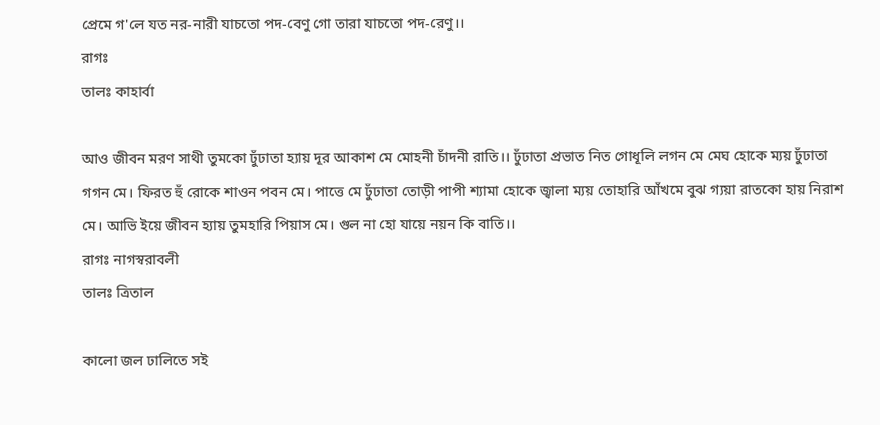প্রেমে গ'লে যত নর-নারী যাচতো পদ-বেণু গো তারা যাচতো পদ-রেণু।।
রাগঃ
তালঃ কাহার্বা

আও জীবন মরণ সাথী তুমকো ঢুঁঢাতা হ্যায় দূর আকাশ মে মোহনী চাঁদনী রাতি।। ঢুঁঢাতা প্রভাত নিত গোধূলি লগন মে মেঘ হোকে ম্যয় ঢুঁঢাতা গগন মে। ফিরত হুঁ রোকে শাওন পবন মে। পাত্তে মে ঢুঁঢাতা তোড়ী পাপী শ্যামা হোকে জ্বালা ম্যয় তোহারি আঁখমে বুঝ গ্যয়া রাতকো হায় নিরাশ মে। আভি ইয়ে জীবন হ্যায় তুমহারি পিয়াস মে। গুল না হো যায়ে নয়ন কি বাতি।।
রাগঃ নাগস্বরাবলী
তালঃ ত্রিতাল

কালো জল ঢালিতে সই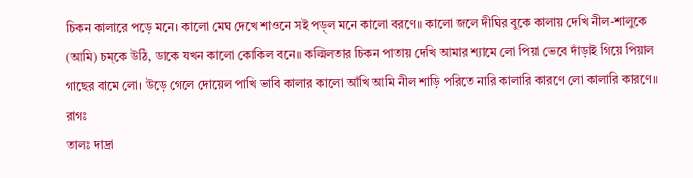চিকন কালারে পড়ে মনে। কালো মেঘ দেখে শাওনে সই পড়্ল মনে কালো বরণে॥ কালো জলে দীঘির বুকে কালায় দেখি নীল-শালুকে (আমি) চম্কে উঠি, ডাকে যখন কালো কোকিল বনে॥ কল্মিলতার চিকন পাতায় দেখি আমার শ্যামে লো পিয়া ভেবে দাঁড়াই গিয়ে পিয়াল গাছের বামে লো। উড়ে গেলে দোয়েল পাখি ভাবি কালার কালো আঁখি আমি নীল শাড়ি পরিতে নারি কালারি কারণে লো কালারি কারণে॥
রাগঃ
তালঃ দাদ্রা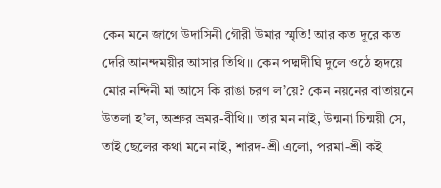কেন মনে জাগে উদাসিনী গৌরী উমার স্মৃতি! আর কত দূরে কত দেরি আনন্দময়ীর আসার তিথি।। কেন পদ্মদীঘি দুলে ওঠে হৃদয়ে মোর নন্দিনী মা আসে কি রাঙা চরণ ল’য়ে? কেন নয়নের বাতায়নে উতলা হ’ল, অশ্রুর ভ্রমর-বীথি।। তার মন নাই, উন্মনা চিন্ময়ী সে, তাই ছেলের কথা মনে নাই, শারদ-শ্রী এলো, পরমা-শ্রী কই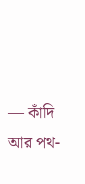— কাঁদি আর পথ-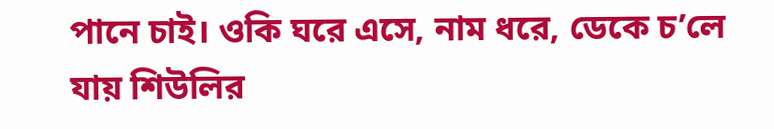পানে চাই। ওকি ঘরে এসে, নাম ধরে, ডেকে চ’লে যায় শিউলির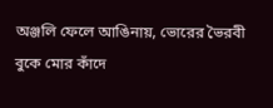অঞ্জলি ফেলে আঙিনায়, ভোরের ভৈরবী বুকে মোর কাঁদে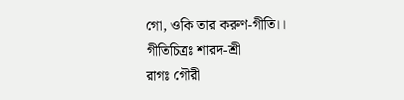গো, ওকি তার করুণ-গীতি।।
গীতিচিত্রঃ শারদ-শ্রী
রাগঃ গৌরী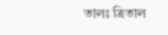তালঃ ত্রিতাল